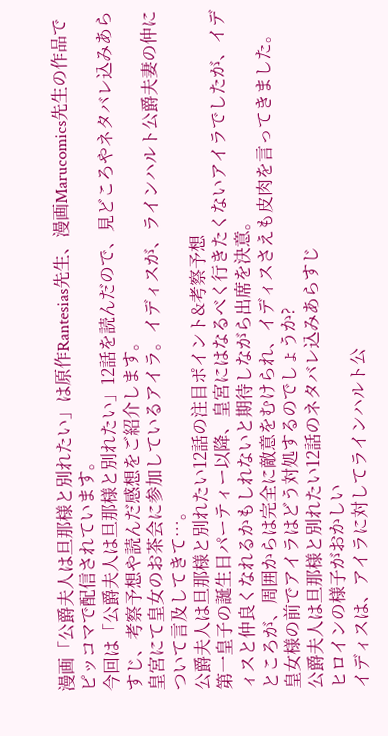漫画「公爵夫人は旦那様と別れたい」は原作Rantesias先生、漫画Marucomics先生の作品でピッコマで配信されています。
今回は「公爵夫人は旦那様と別れたい」12話を読んだので、見どころやネタバレ込みあらすじ、考察予想や読んだ感想をご紹介します。
皇宮にて皇女のお茶会に参加しているアイラ。イディスが、ラインハルト公爵夫妻の仲について言及してきて…。
公爵夫人は旦那様と別れたい12話の注目ポイント&考察予想
第一皇子の誕生日パーティー以降、皇宮にはなるべく行きたくないアイラでしたが、イディスと仲良くなれるかもしれないと期待しながら出席を決意。
ところが、周囲からは完全に敵意をむけられ、イディスさえも皮肉を言ってきました。
皇女様の前でアイラはどう対処するのでしょうか?
公爵夫人は旦那様と別れたい12話のネタバレ込みあらすじ
ヒロインの様子がおかしい
イディスは、アイラに対してラインハルト公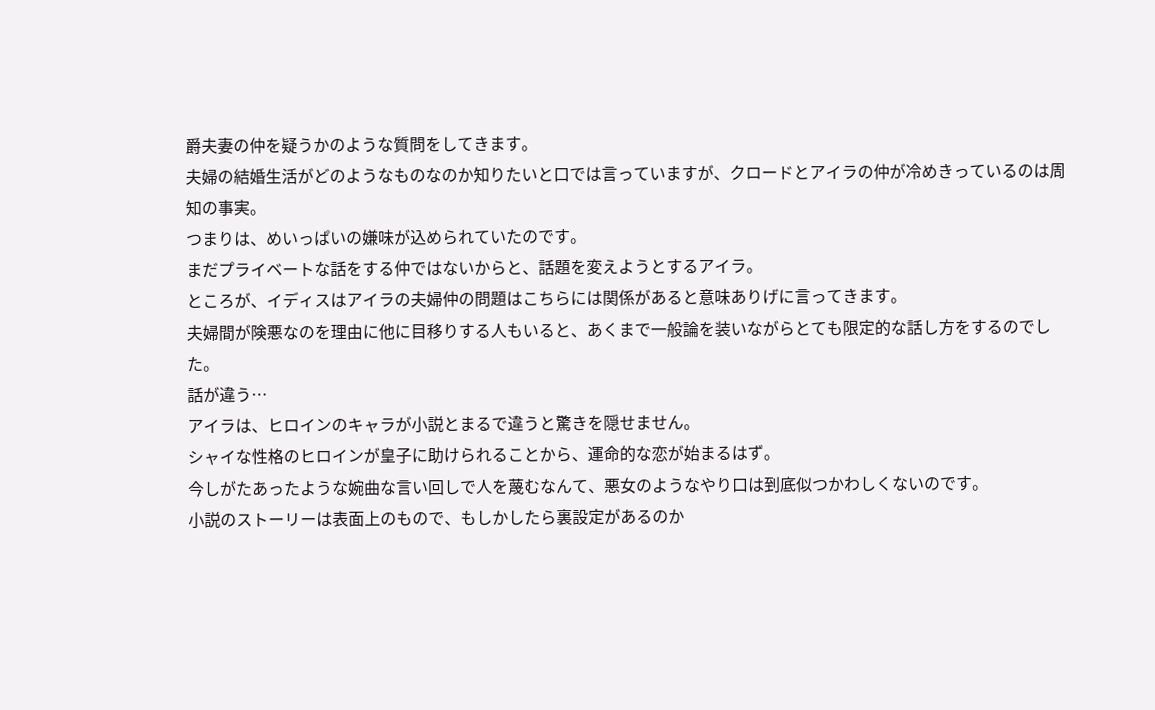爵夫妻の仲を疑うかのような質問をしてきます。
夫婦の結婚生活がどのようなものなのか知りたいと口では言っていますが、クロードとアイラの仲が冷めきっているのは周知の事実。
つまりは、めいっぱいの嫌味が込められていたのです。
まだプライベートな話をする仲ではないからと、話題を変えようとするアイラ。
ところが、イディスはアイラの夫婦仲の問題はこちらには関係があると意味ありげに言ってきます。
夫婦間が険悪なのを理由に他に目移りする人もいると、あくまで一般論を装いながらとても限定的な話し方をするのでした。
話が違う…
アイラは、ヒロインのキャラが小説とまるで違うと驚きを隠せません。
シャイな性格のヒロインが皇子に助けられることから、運命的な恋が始まるはず。
今しがたあったような婉曲な言い回しで人を蔑むなんて、悪女のようなやり口は到底似つかわしくないのです。
小説のストーリーは表面上のもので、もしかしたら裏設定があるのか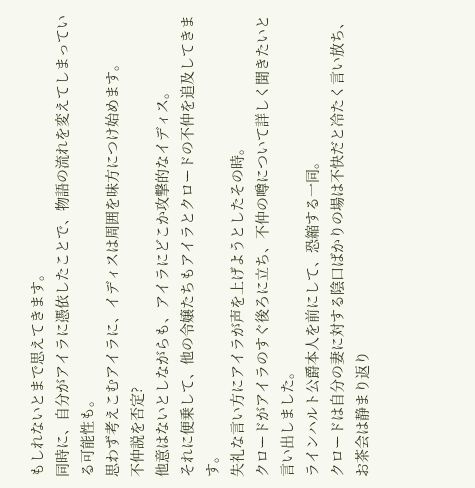もしれないとまで思えてきます。
同時に、自分がアイラに憑依したことで、物語の流れを変えてしまっている可能性も。
思わず考えこむアイラに、イディスは周囲を味方につけ始めます。
不仲説を否定?
他意はないとしながらも、アイラにどこか攻撃的なイディス。
それに便乗して、他の令嬢たちもアイラとクロードの不仲を追及してきます。
失礼な言い方にアイラが声を上げようとしたその時。
クロードがアイラのすぐ後ろに立ち、不仲の噂について詳しく聞きたいと言い出しました。
ラインハルト公爵本人を前にして、恐縮する一同。
クロードは自分の妻に対する陰口ばかりの場は不快だと冷たく言い放ち、お茶会は静まり返り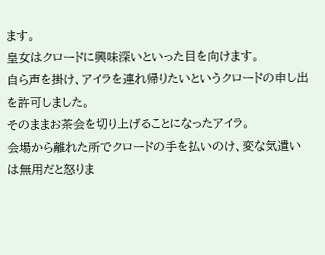ます。
皇女はクロードに興味深いといった目を向けます。
自ら声を掛け、アイラを連れ帰りたいというクロードの申し出を許可しました。
そのままお茶会を切り上げることになったアイラ。
会場から離れた所でクロードの手を払いのけ、変な気遣いは無用だと怒りま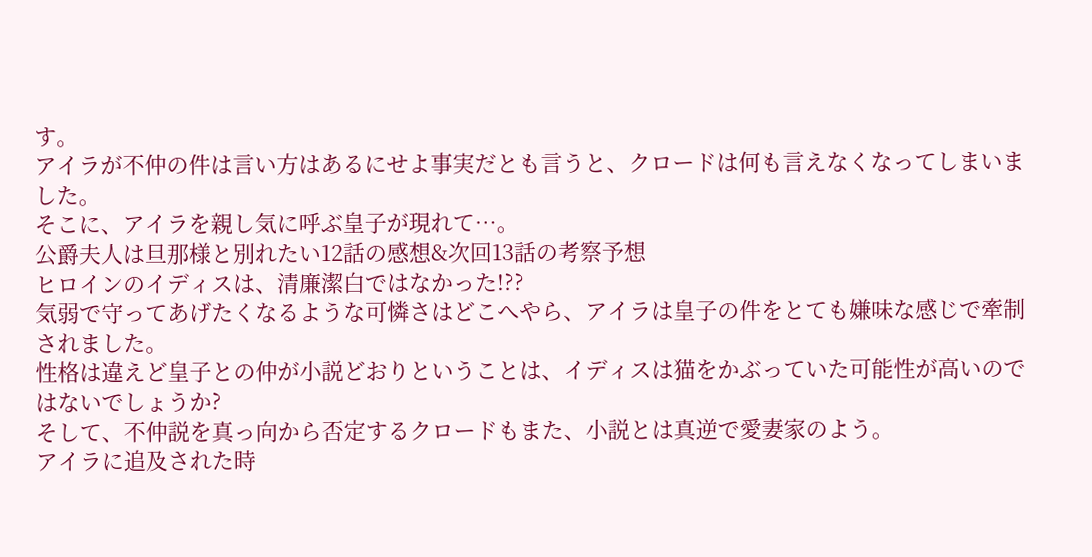す。
アイラが不仲の件は言い方はあるにせよ事実だとも言うと、クロードは何も言えなくなってしまいました。
そこに、アイラを親し気に呼ぶ皇子が現れて…。
公爵夫人は旦那様と別れたい12話の感想&次回13話の考察予想
ヒロインのイディスは、清廉潔白ではなかった!??
気弱で守ってあげたくなるような可憐さはどこへやら、アイラは皇子の件をとても嫌味な感じで牽制されました。
性格は違えど皇子との仲が小説どおりということは、イディスは猫をかぶっていた可能性が高いのではないでしょうか?
そして、不仲説を真っ向から否定するクロードもまた、小説とは真逆で愛妻家のよう。
アイラに追及された時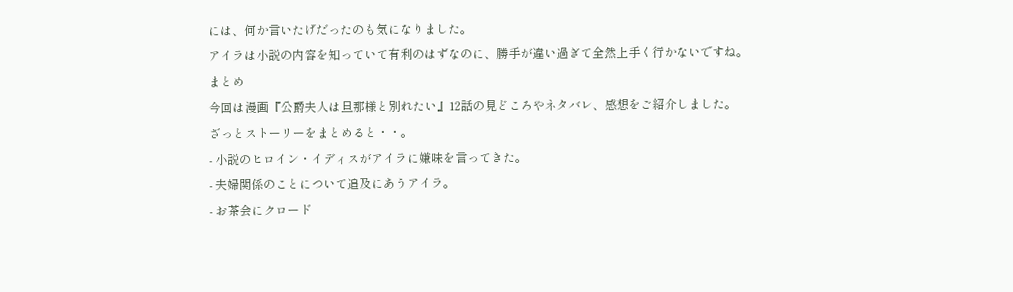には、何か言いたげだったのも気になりました。
アイラは小説の内容を知っていて有利のはずなのに、勝手が違い過ぎて全然上手く行かないですね。
まとめ
今回は漫画『公爵夫人は旦那様と別れたい』12話の見どころやネタバレ、感想をご紹介しました。
ざっとストーリーをまとめると・・。
- 小説のヒロイン・イディスがアイラに嫌味を言ってきた。
- 夫婦関係のことについて追及にあうアイラ。
- お茶会にクロード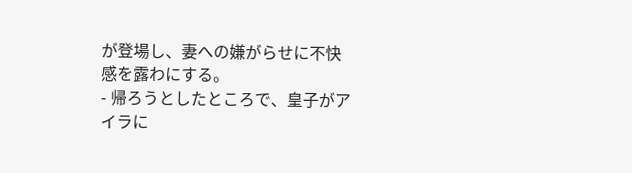が登場し、妻への嫌がらせに不快感を露わにする。
- 帰ろうとしたところで、皇子がアイラに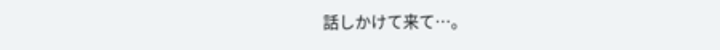話しかけて来て…。